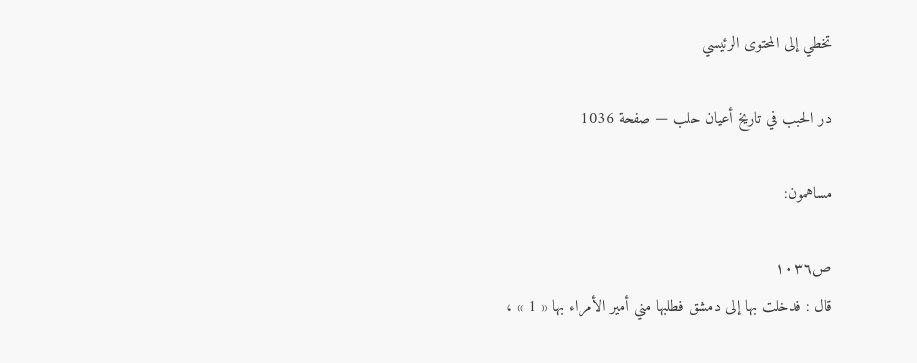تخطي إلى المحتوى الرئيسي

در الحبب في تاريخ أعيان حلب — صفحة 1036

مساهمون:

ص١٠٣٦
قال : فدخلت بها إلى دمشق فطلبها مني أمير الأمراء بها « 1 » ،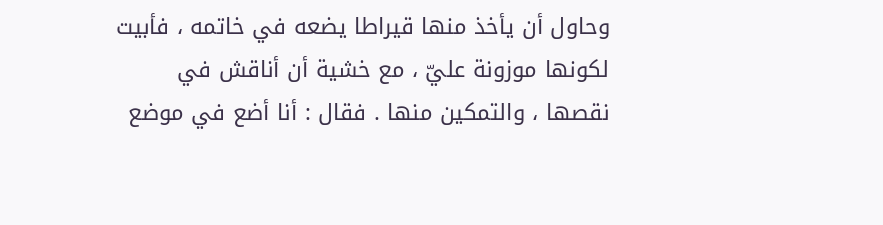وحاول أن يأخذ منها قيراطا يضعه في خاتمه ، فأبيت لكونها موزونة عليّ ، مع خشية أن أناقش في نقصها ، والتمكين منها . فقال : أنا أضع في موضع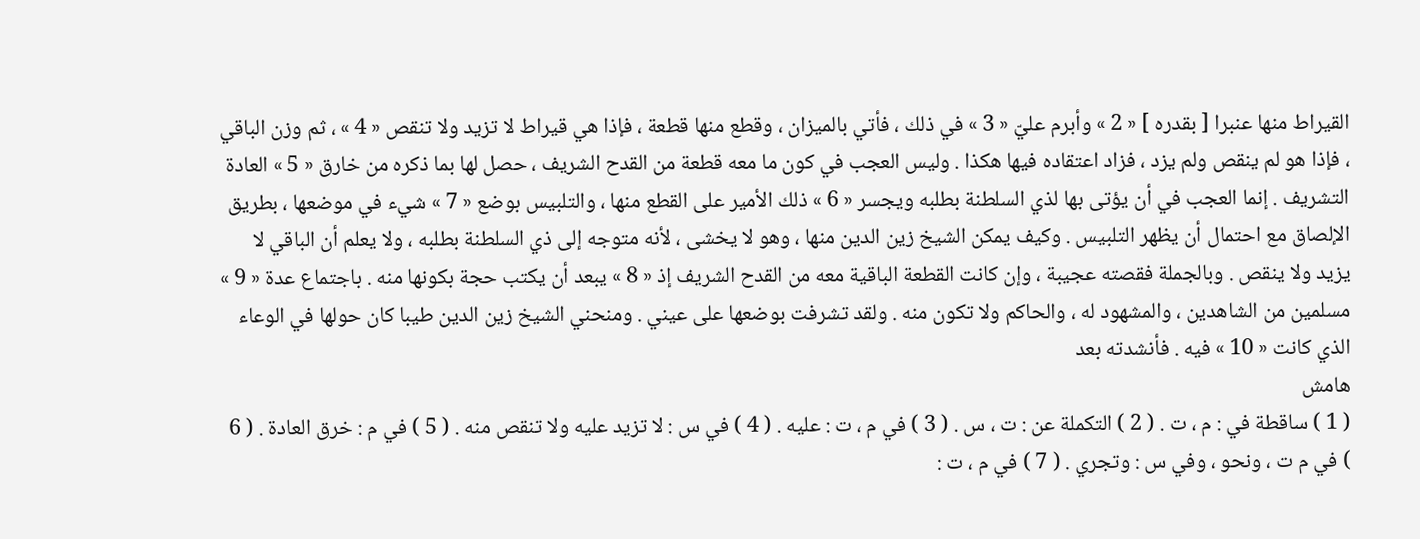القيراط منها عنبرا [ بقدره ] « 2 » وأبرم عليّ « 3 » في ذلك ، فأتي بالميزان ، وقطع منها قطعة ، فإذا هي قيراط لا تزيد ولا تنقص « 4 » ، ثم وزن الباقي ، فإذا هو لم ينقص ولم يزد ، فزاد اعتقاده فيها هكذا . وليس العجب في كون ما معه قطعة من القدح الشريف ، حصل لها بما ذكره من خارق « 5 » العادة التشريف . إنما العجب في أن يؤتى بها لذي السلطنة بطلبه ويجسر « 6 » ذلك الأمير على القطع منها ، والتلبيس بوضع « 7 » شيء في موضعها ، بطريق الإلصاق مع احتمال أن يظهر التلبيس . وكيف يمكن الشيخ زين الدين منها ، وهو لا يخشى ، لأنه متوجه إلى ذي السلطنة بطلبه ، ولا يعلم أن الباقي لا يزيد ولا ينقص . وبالجملة فقصته عجيبة ، وإن كانت القطعة الباقية معه من القدح الشريف إذ « 8 » يبعد أن يكتب حجة بكونها منه . باجتماع عدة « 9 » مسلمين من الشاهدين ، والمشهود له ، والحاكم ولا تكون منه . ولقد تشرفت بوضعها على عيني . ومنحني الشيخ زين الدين طيبا كان حولها في الوعاء الذي كانت « 10 » فيه . فأنشدته بعد
هامش
( 1 ) ساقطة في : م ، ت . ( 2 ) التكملة عن : ت ، س . ( 3 ) في م ، ت : عليه . ( 4 ) في س : لا تزيد عليه ولا تنقص منه . ( 5 ) في م : خرق العادة . ( 6 ) في م ت ، ونحو ، وفي س : وتجري . ( 7 ) في م ، ت :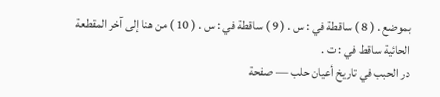بموضع . ( 8 ) ساقطة في : س . ( 9 ) ساقطة في : س . ( 10 ) من هنا إلى آخر المقطعة الحائية ساقط في : ت .
در الحبب في تاريخ أعيان حلب — صفحة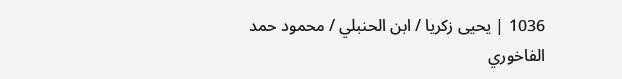1036 | يحيى زكريا / ابن الحنبلي / محمود حمد الفاخوري